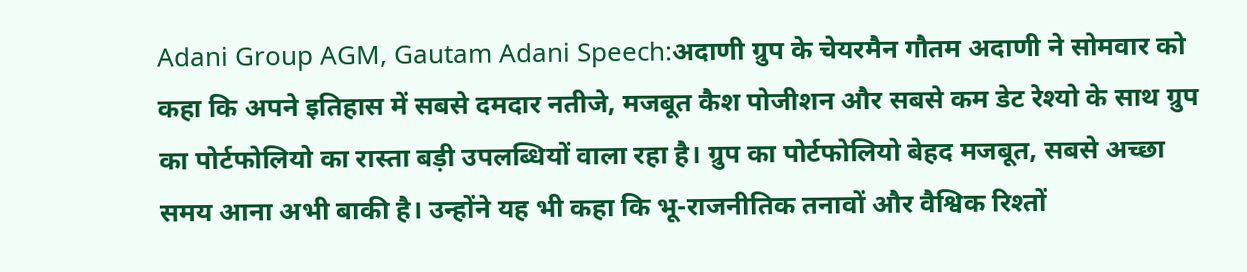Adani Group AGM, Gautam Adani Speech:अदाणी ग्रुप के चेयरमैन गौतम अदाणी ने सोमवार को कहा कि अपने इतिहास में सबसे दमदार नतीजे, मजबूत कैश पोजीशन और सबसे कम डेट रेश्यो के साथ ग्रुप का पोर्टफोलियो का रास्ता बड़ी उपलब्धियों वाला रहा है। ग्रुप का पोर्टफोलियो बेहद मजबूत, सबसे अच्छा समय आना अभी बाकी है। उन्होंने यह भी कहा कि भू-राजनीतिक तनावों और वैश्विक रिश्तों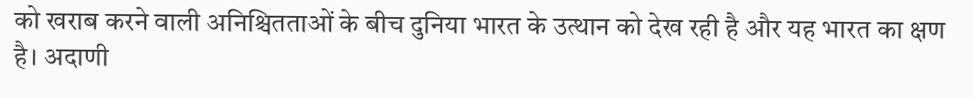को खराब करने वाली अनिश्चितताओं के बीच दुनिया भारत के उत्थान को देख रही है और यह भारत का क्षण है। अदाणी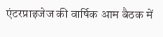एंटरप्राइजेज की वार्षिक आम बैठक में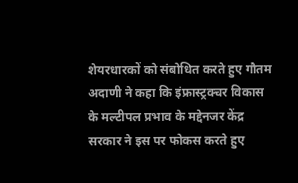शेयरधारकों को संबोधित करते हुए गौतम अदाणी ने कहा कि इंफ्रास्ट्रक्चर विकास के मल्टीपल प्रभाव के मद्देनजर केंद्र सरकार ने इस पर फोकस करते हुए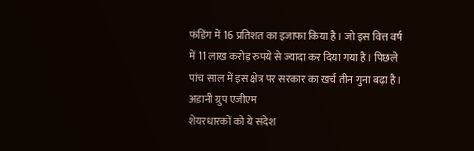फंडिंग में 16 प्रतिशत का इजाफा किया है। जो इस वित्त वर्ष में 11 लाख करोड़ रुपये से ज्यादा कर दिया गया है। पिछले पांच साल में इस क्षेत्र पर सरकार का खर्च तीन गुना बढ़ा है।
अडानी ग्रुप एजीएम
शेयरधारकों को ये संदेश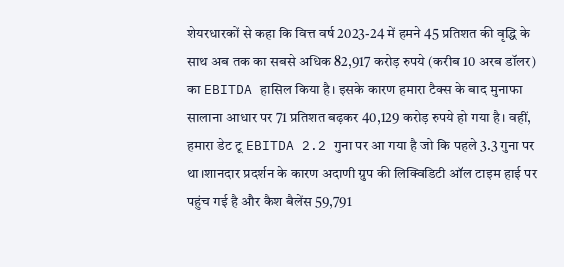शेयरधारकों से कहा कि वित्त वर्ष 2023-24 में हमने 45 प्रतिशत की वृद्धि के साथ अब तक का सबसे अधिक 82,917 करोड़ रुपये (करीब 10 अरब डॉलर) का EBITDA हासिल किया है। इसके कारण हमारा टैक्स के बाद मुनाफा सालाना आधार पर 71 प्रतिशत बढ़कर 40,129 करोड़ रुपये हो गया है। वहीं, हमारा डेट टू EBITDA 2.2 गुना पर आ गया है जो कि पहले 3.3 गुना पर था।शानदार प्रदर्शन के कारण अदाणी ग्रुप की लिक्विडिटी ऑल टाइम हाई पर पहुंच गई है और कैश बैलेंस 59,791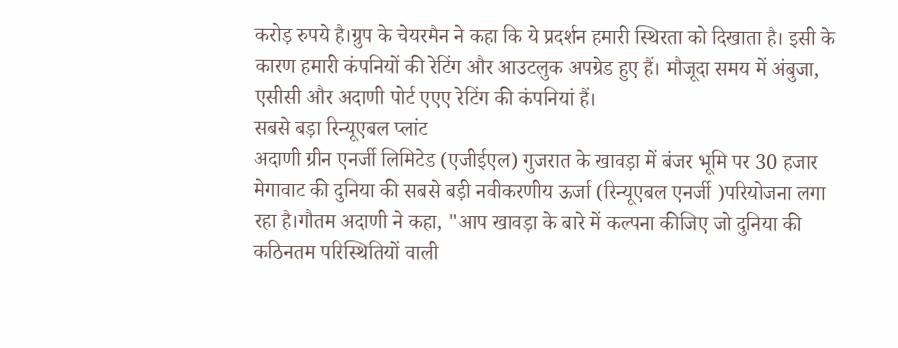करोड़ रुपये है।ग्रुप के चेयरमैन ने कहा कि ये प्रदर्शन हमारी स्थिरता को दिखाता है। इसी के कारण हमारी कंपनियों की रेटिंग और आउटलुक अपग्रेड हुए हैं। मौजूदा समय में अंबुजा, एसीसी और अदाणी पोर्ट एएए रेटिंग की कंपनियां हैं।
सबसे बड़ा रिन्यूएबल प्लांट
अदाणी ग्रीन एनर्जी लिमिटेड (एजीईएल) गुजरात के खावड़ा में बंजर भूमि पर 30 हजार मेगावाट की दुनिया की सबसे बड़ी नवीकरणीय ऊर्जा (रिन्यूएबल एनर्जी )परियोजना लगा रहा है।गौतम अदाणी ने कहा, "आप खावड़ा के बारे में कल्पना कीजिए जो दुनिया की कठिनतम परिस्थितियों वाली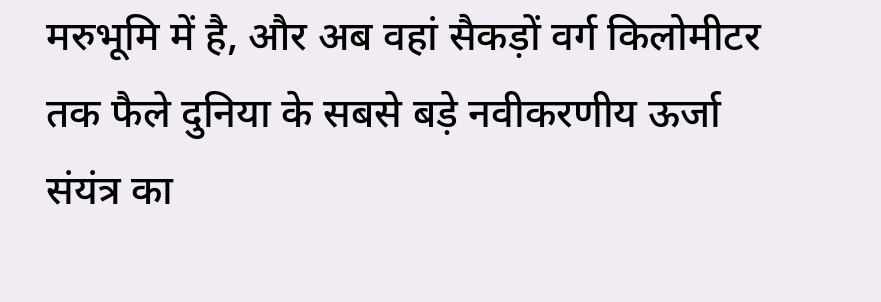मरुभूमि में है, और अब वहां सैकड़ों वर्ग किलोमीटर तक फैले दुनिया के सबसे बड़े नवीकरणीय ऊर्जा संयंत्र का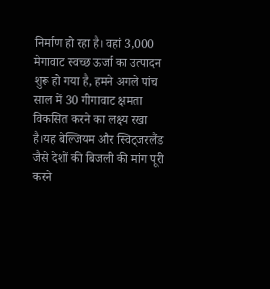निर्माण हो रहा है। वहां 3,000 मेगावाट स्वच्छ ऊर्जा का उत्पादन शुरू हो गया है, हमने अगले पांच साल में 30 गीगावाट क्षमता विकसित करने का लक्ष्य रखा है।यह बेल्जियम और स्विट्जरलैंड जैसे देशों की बिजली की मांग पूरी करने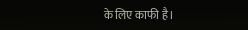के लिए काफी है।